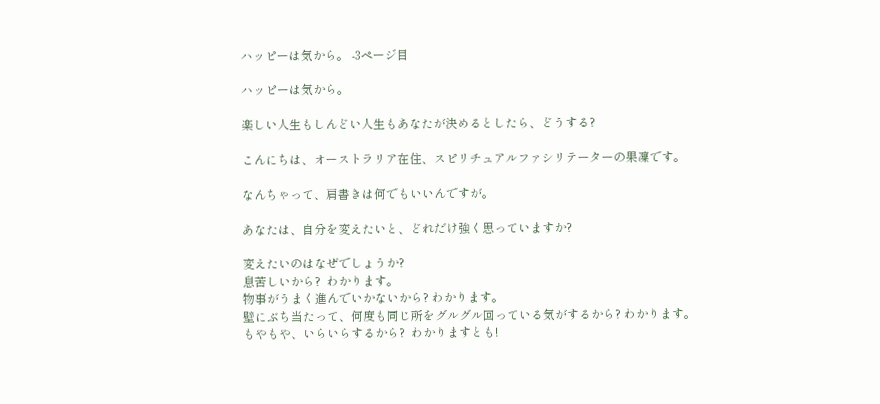ハッピーは気から。 -3ページ目

ハッピーは気から。

楽しい人生もしんどい人生もあなたが決めるとしたら、どうする?

こんにちは、オーストラリア在住、スピリチュアルファシリテーターの果凜です。

なんちゃって、肩書きは何でもいいんですが。

あなたは、自分を変えたいと、どれだけ強く思っていますか?

変えたいのはなぜでしょうか?
息苦しいから?  わかります。
物事がうまく進んでいかないから? わかります。
壁にぶち当たって、何度も同じ所をグルグル回っている気がするから? わかります。
もやもや、いらいらするから?  わかりますとも!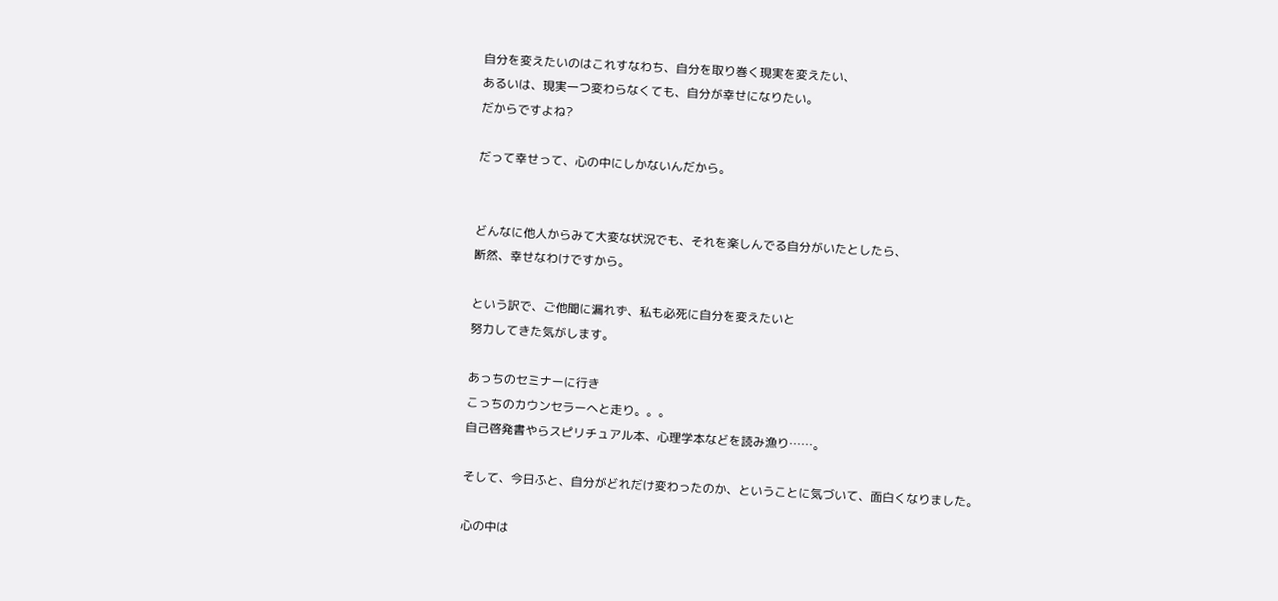自分を変えたいのはこれすなわち、自分を取り巻く現実を変えたい、
あるいは、現実一つ変わらなくても、自分が幸せになりたい。
だからですよね?

だって幸せって、心の中にしかないんだから。


どんなに他人からみて大変な状況でも、それを楽しんでる自分がいたとしたら、
断然、幸せなわけですから。

という訳で、ご他聞に漏れず、私も必死に自分を変えたいと
努力してきた気がします。

あっちのセミナーに行き
こっちのカウンセラーへと走り。。。
自己啓発書やらスピリチュアル本、心理学本などを読み漁り……。

そして、今日ふと、自分がどれだけ変わったのか、ということに気づいて、面白くなりました。

心の中は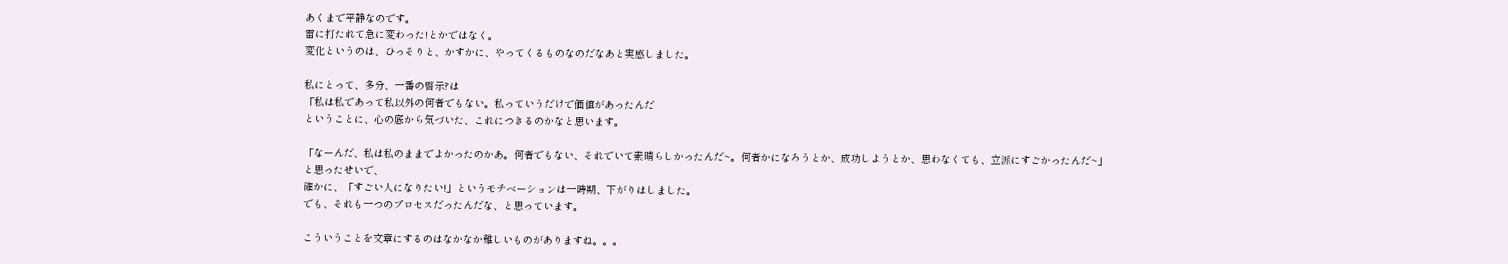あくまで平静なのです。
雷に打たれて急に変わった!とかではなく。
変化というのは、ひっそりと、かすかに、やってくるものなのだなあと実感しました。

私にとって、多分、一番の啓示?は
「私は私であって私以外の何者でもない。私っていうだけで価値があったんだ
ということに、心の底から気づいた、これにつきるのかなと思います。

「なーんだ、私は私のままでよかったのかあ。何者でもない、それでいて素晴らしかったんだ~。何者かになろうとか、成功しようとか、思わなくても、立派にすごかったんだ~」
と思ったせいで、
確かに、「すごい人になりたい!」というモチベーションは一時期、下がりはしました。
でも、それも一つのプロセスだったんだな、と思っています。

こういうことを文章にするのはなかなか難しいものがありますね。。。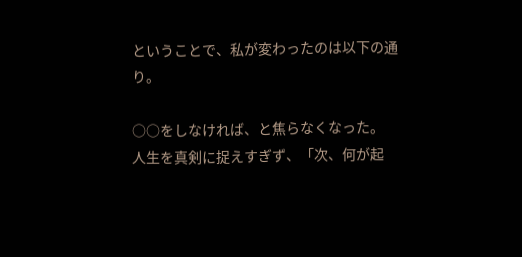ということで、私が変わったのは以下の通り。

○○をしなければ、と焦らなくなった。
人生を真剣に捉えすぎず、「次、何が起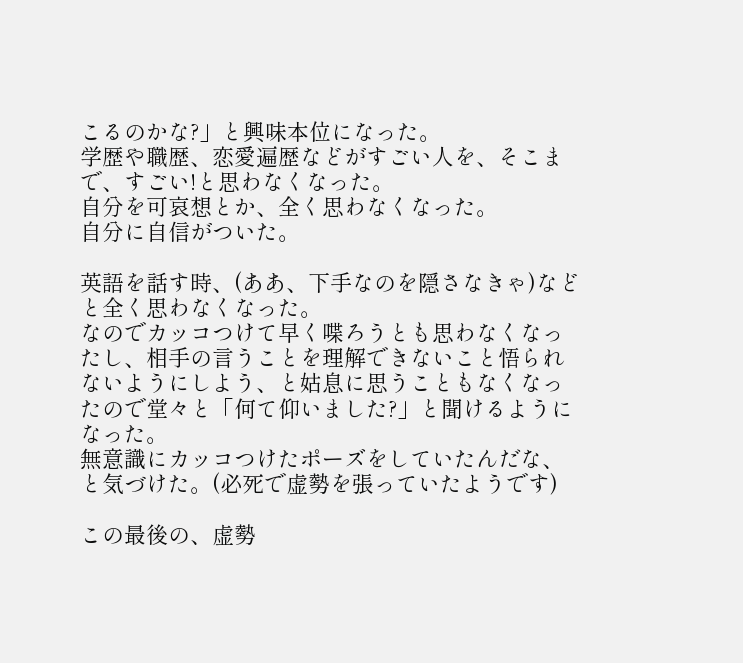こるのかな?」と興味本位になった。
学歴や職歴、恋愛遍歴などがすごい人を、そこまで、すごい!と思わなくなった。
自分を可哀想とか、全く思わなくなった。
自分に自信がついた。

英語を話す時、(ああ、下手なのを隠さなきゃ)などと全く思わなくなった。
なのでカッコつけて早く喋ろうとも思わなくなったし、相手の言うことを理解できないこと悟られないようにしよう、と姑息に思うこともなくなったので堂々と「何て仰いました?」と聞けるようになった。
無意識にカッコつけたポーズをしていたんだな、と気づけた。(必死で虚勢を張っていたようです)

この最後の、虚勢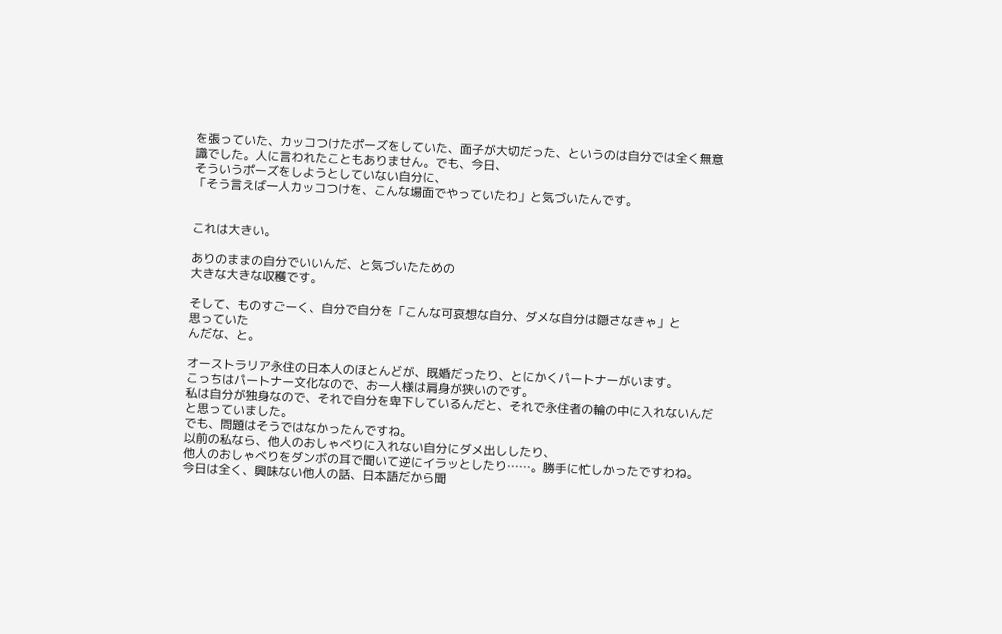を張っていた、カッコつけたポーズをしていた、面子が大切だった、というのは自分では全く無意識でした。人に言われたこともありません。でも、今日、
そういうポーズをしようとしていない自分に、
「そう言えば一人カッコつけを、こんな場面でやっていたわ」と気づいたんです。


これは大きい。

ありのままの自分でいいんだ、と気づいたための
大きな大きな収穫です。

そして、ものすごーく、自分で自分を「こんな可哀想な自分、ダメな自分は隠さなきゃ」と
思っていた
んだな、と。

オーストラリア永住の日本人のほとんどが、既婚だったり、とにかくパートナーがいます。
こっちはパートナー文化なので、お一人様は肩身が狭いのです。
私は自分が独身なので、それで自分を卑下しているんだと、それで永住者の輪の中に入れないんだと思っていました。
でも、問題はそうではなかったんですね。
以前の私なら、他人のおしゃべりに入れない自分にダメ出ししたり、
他人のおしゃべりをダンボの耳で聞いて逆にイラッとしたり……。勝手に忙しかったですわね。
今日は全く、興味ない他人の話、日本語だから聞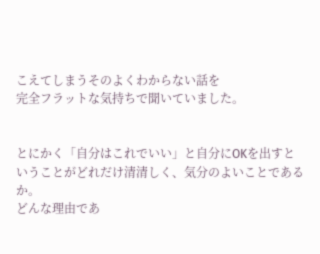こえてしまうそのよくわからない話を
完全フラットな気持ちで聞いていました。


とにかく「自分はこれでいい」と自分にOKを出すということがどれだけ清清しく、気分のよいことであるか。
どんな理由であ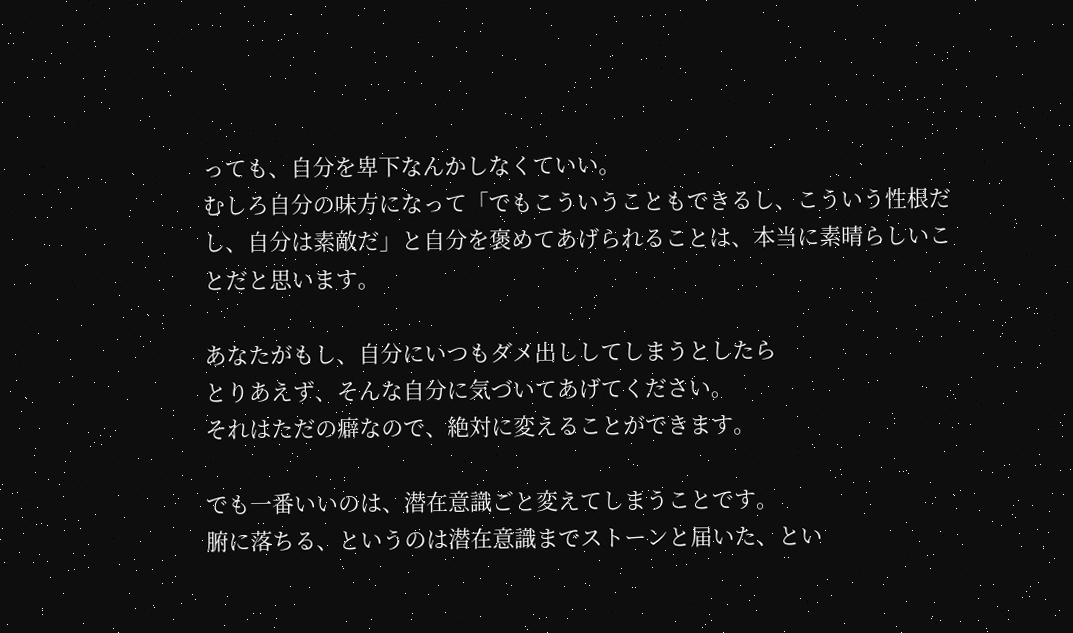っても、自分を卑下なんかしなくていい。
むしろ自分の味方になって「でもこういうこともできるし、こういう性根だし、自分は素敵だ」と自分を褒めてあげられることは、本当に素晴らしいことだと思います。

あなたがもし、自分にいつもダメ出ししてしまうとしたら
とりあえず、そんな自分に気づいてあげてください。
それはただの癖なので、絶対に変えることができます。

でも一番いいのは、潜在意識ごと変えてしまうことです。
腑に落ちる、というのは潜在意識までストーンと届いた、とい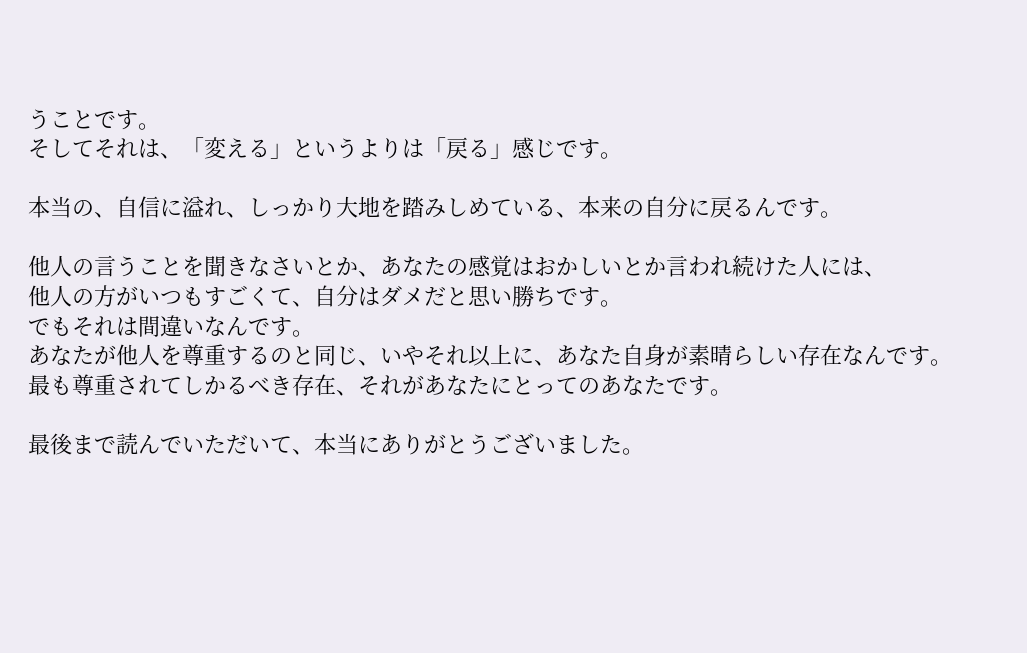うことです。
そしてそれは、「変える」というよりは「戻る」感じです。

本当の、自信に溢れ、しっかり大地を踏みしめている、本来の自分に戻るんです。

他人の言うことを聞きなさいとか、あなたの感覚はおかしいとか言われ続けた人には、
他人の方がいつもすごくて、自分はダメだと思い勝ちです。
でもそれは間違いなんです。
あなたが他人を尊重するのと同じ、いやそれ以上に、あなた自身が素晴らしい存在なんです。
最も尊重されてしかるべき存在、それがあなたにとってのあなたです。

最後まで読んでいただいて、本当にありがとうございました。